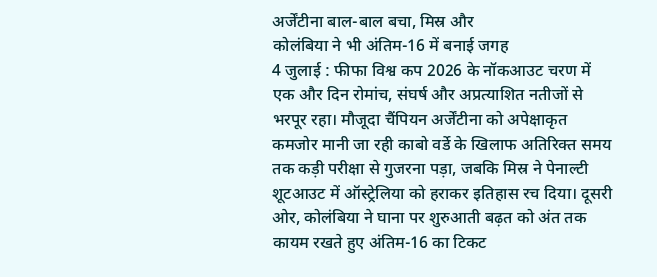अर्जेंटीना बाल-बाल बचा, मिस्र और
कोलंबिया ने भी अंतिम-16 में बनाई जगह
4 जुलाई : फीफा विश्व कप 2026 के नॉकआउट चरण में एक और दिन रोमांच, संघर्ष और अप्रत्याशित नतीजों से भरपूर रहा। मौजूदा चैंपियन अर्जेंटीना को अपेक्षाकृत कमजोर मानी जा रही काबो वर्डे के खिलाफ अतिरिक्त समय तक कड़ी परीक्षा से गुजरना पड़ा, जबकि मिस्र ने पेनाल्टी शूटआउट में ऑस्ट्रेलिया को हराकर इतिहास रच दिया। दूसरी ओर, कोलंबिया ने घाना पर शुरुआती बढ़त को अंत तक कायम रखते हुए अंतिम-16 का टिकट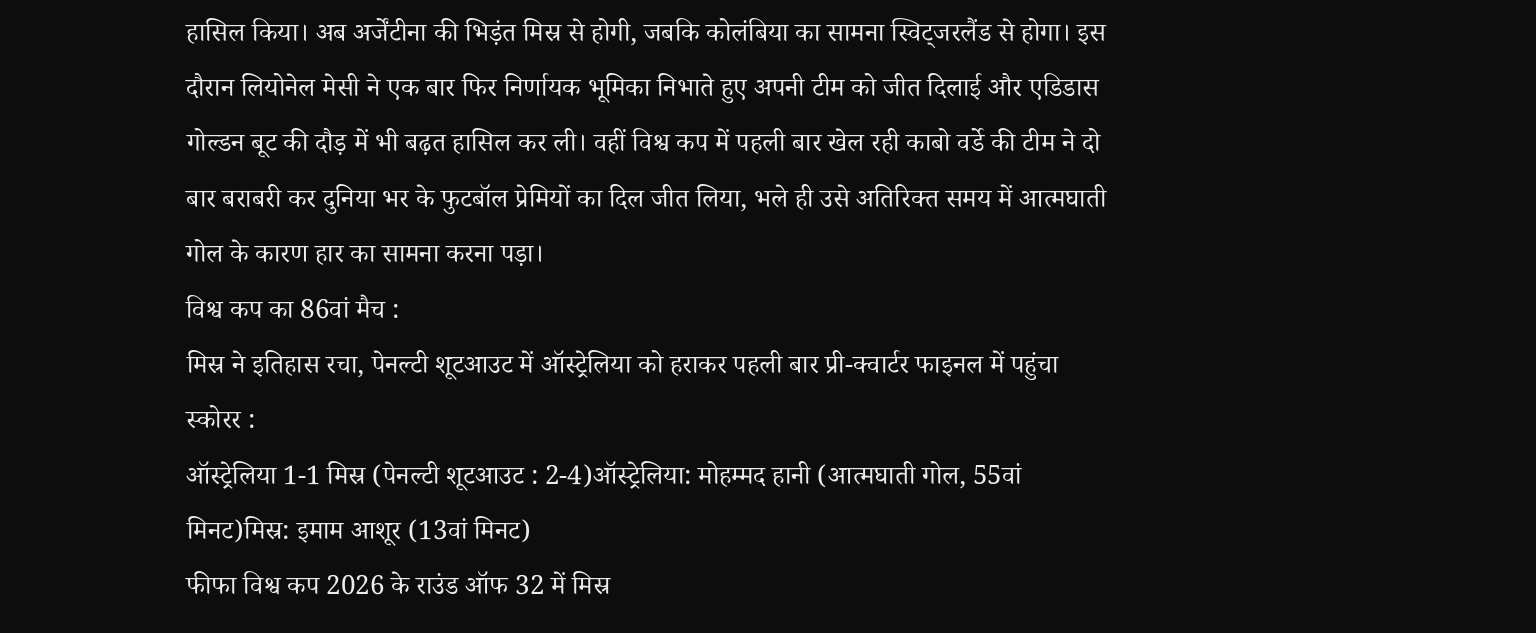हासिल किया। अब अर्जेंटीना की भिड़ंत मिस्र से होगी, जबकि कोलंबिया का सामना स्विट्जरलैंड से होगा। इस दौरान लियोनेल मेसी ने एक बार फिर निर्णायक भूमिका निभाते हुए अपनी टीम को जीत दिलाई और एडिडास गोल्डन बूट की दौड़ में भी बढ़त हासिल कर ली। वहीं विश्व कप में पहली बार खेल रही काबो वर्डे की टीम ने दो बार बराबरी कर दुनिया भर के फुटबॉल प्रेमियों का दिल जीत लिया, भले ही उसे अतिरिक्त समय में आत्मघाती गोल के कारण हार का सामना करना पड़ा।
विश्व कप का 86वां मैच :
मिस्र ने इतिहास रचा, पेनल्टी शूटआउट में ऑस्ट्रेलिया को हराकर पहली बार प्री-क्वार्टर फाइनल में पहुंचा
स्कोरर :
ऑस्ट्रेलिया 1-1 मिस्र (पेनल्टी शूटआउट : 2-4)ऑस्ट्रेलिया: मोहम्मद हानी (आत्मघाती गोल, 55वां मिनट)मिस्र: इमाम आशूर (13वां मिनट)
फीफा विश्व कप 2026 के राउंड ऑफ 32 में मिस्र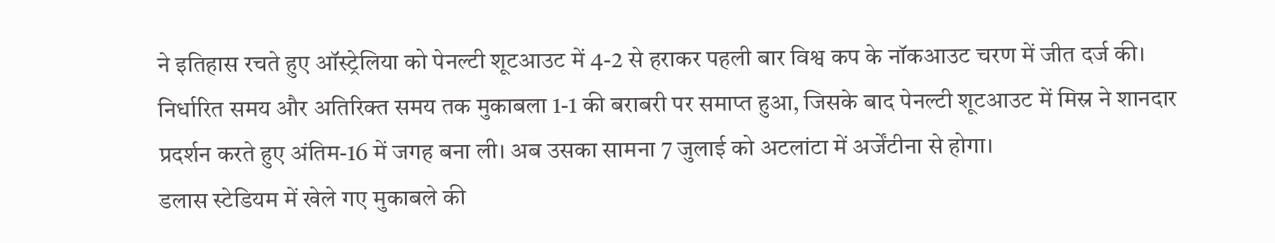ने इतिहास रचते हुए ऑस्ट्रेलिया को पेनल्टी शूटआउट में 4-2 से हराकर पहली बार विश्व कप के नॉकआउट चरण में जीत दर्ज की। निर्धारित समय और अतिरिक्त समय तक मुकाबला 1-1 की बराबरी पर समाप्त हुआ, जिसके बाद पेनल्टी शूटआउट में मिस्र ने शानदार प्रदर्शन करते हुए अंतिम-16 में जगह बना ली। अब उसका सामना 7 जुलाई को अटलांटा में अर्जेंटीना से होगा।
डलास स्टेडियम में खेले गए मुकाबले की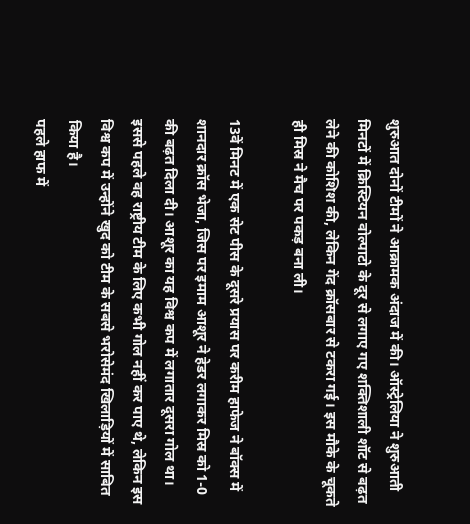शुरुआत दोनों टीमों ने आक्रामक अंदाज में की। ऑस्ट्रेलिया ने शुरुआती मिनटों में क्रिस्टियन वोल्पाटो के दूर से लगाए गए शक्तिशाली शॉट से बढ़त लेने की कोशिश की, लेकिन गेंद क्रॉसबार से टकरा गई। इस मौके के चूकते ही मिस्र ने मैच पर पकड़ बना ली।

13वें मिनट में एक सेट पीस के दूसरे प्रयास पर करीम हाफेज ने बॉक्स में शानदार क्रॉस भेजा, जिस पर इमाम आशूर ने हेडर लगाकर मिस्र को 1-0 की बढ़त दिला दी। आशूर का यह विश्व कप में लगातार दूसरा गोल था। इससे पहले वह राष्ट्रीय टीम के लिए कभी गोल नहीं कर पाए थे, लेकिन इस विश्व कप में उन्होंने खुद को टीम के सबसे भरोसेमंद खिलाड़ियों में साबित किया है।
पहले हाफ में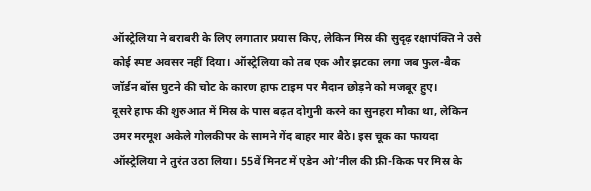ऑस्ट्रेलिया ने बराबरी के लिए लगातार प्रयास किए, लेकिन मिस्र की सुदृढ़ रक्षापंक्ति ने उसे कोई स्पष्ट अवसर नहीं दिया। ऑस्ट्रेलिया को तब एक और झटका लगा जब फुल-बैक जॉर्डन बॉस घुटने की चोट के कारण हाफ टाइम पर मैदान छोड़ने को मजबूर हुए।
दूसरे हाफ की शुरुआत में मिस्र के पास बढ़त दोगुनी करने का सुनहरा मौका था, लेकिन उमर मरमूश अकेले गोलकीपर के सामने गेंद बाहर मार बैठे। इस चूक का फायदा ऑस्ट्रेलिया ने तुरंत उठा लिया। 55वें मिनट में एडेन ओ’नील की फ्री-किक पर मिस्र के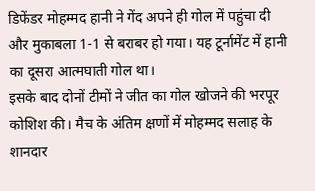डिफेंडर मोहम्मद हानी ने गेंद अपने ही गोल में पहुंचा दी और मुकाबला 1-1 से बराबर हो गया। यह टूर्नामेंट में हानी का दूसरा आत्मघाती गोल था।
इसके बाद दोनों टीमों ने जीत का गोल खोजने की भरपूर कोशिश की। मैच के अंतिम क्षणों में मोहम्मद सलाह के शानदार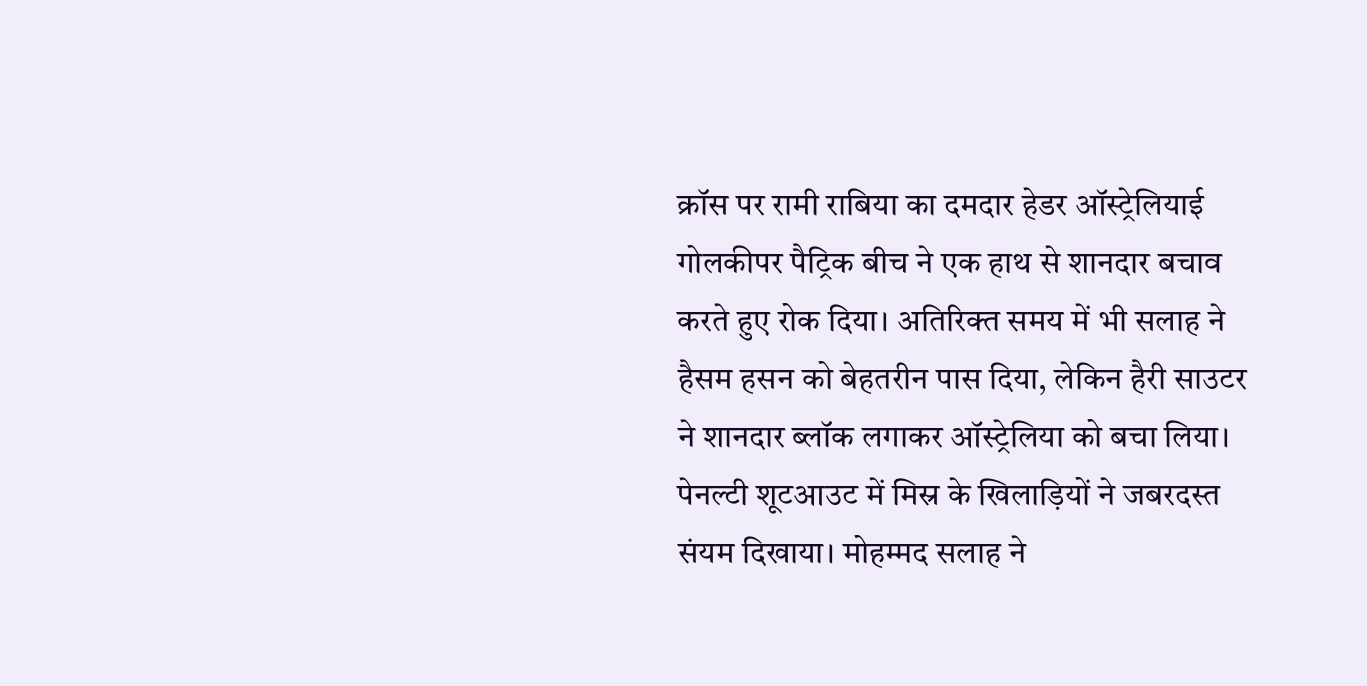क्रॉस पर रामी राबिया का दमदार हेडर ऑस्ट्रेलियाई गोलकीपर पैट्रिक बीच ने एक हाथ से शानदार बचाव करते हुए रोक दिया। अतिरिक्त समय में भी सलाह ने हैसम हसन को बेहतरीन पास दिया, लेकिन हैरी साउटर ने शानदार ब्लॉक लगाकर ऑस्ट्रेलिया को बचा लिया।
पेनल्टी शूटआउट में मिस्र के खिलाड़ियों ने जबरदस्त संयम दिखाया। मोहम्मद सलाह ने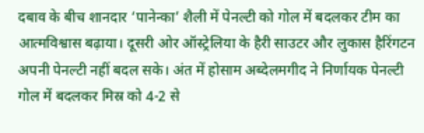दबाव के बीच शानदार ‘पानेन्का’ शैली में पेनल्टी को गोल में बदलकर टीम का आत्मविश्वास बढ़ाया। दूसरी ओर ऑस्ट्रेलिया के हैरी साउटर और लुकास हैरिंगटन अपनी पेनल्टी नहीं बदल सके। अंत में होसाम अब्देलमगीद ने निर्णायक पेनल्टी गोल में बदलकर मिस्र को 4-2 से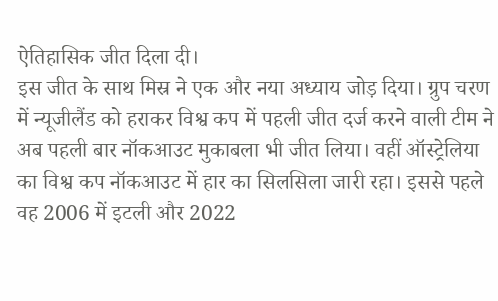ऐतिहासिक जीत दिला दी।
इस जीत के साथ मिस्र ने एक और नया अध्याय जोड़ दिया। ग्रुप चरण में न्यूजीलैंड को हराकर विश्व कप में पहली जीत दर्ज करने वाली टीम ने अब पहली बार नॉकआउट मुकाबला भी जीत लिया। वहीं ऑस्ट्रेलिया का विश्व कप नॉकआउट में हार का सिलसिला जारी रहा। इससे पहले वह 2006 में इटली और 2022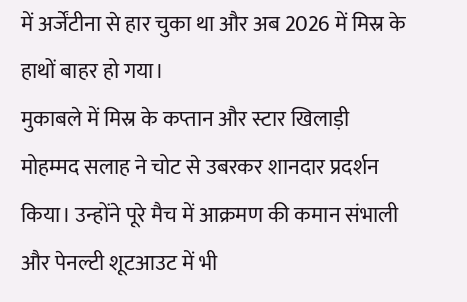में अर्जेंटीना से हार चुका था और अब 2026 में मिस्र के हाथों बाहर हो गया।
मुकाबले में मिस्र के कप्तान और स्टार खिलाड़ी मोहम्मद सलाह ने चोट से उबरकर शानदार प्रदर्शन किया। उन्होंने पूरे मैच में आक्रमण की कमान संभाली और पेनल्टी शूटआउट में भी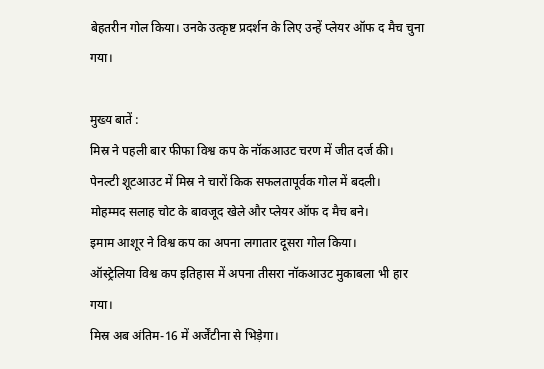बेहतरीन गोल किया। उनके उत्कृष्ट प्रदर्शन के लिए उन्हें प्लेयर ऑफ द मैच चुना गया।

मुख्य बातें :
मिस्र ने पहली बार फीफा विश्व कप के नॉकआउट चरण में जीत दर्ज की।
पेनल्टी शूटआउट में मिस्र ने चारों किक सफलतापूर्वक गोल में बदली।
मोहम्मद सलाह चोट के बावजूद खेले और प्लेयर ऑफ द मैच बने।
इमाम आशूर ने विश्व कप का अपना लगातार दूसरा गोल किया।
ऑस्ट्रेलिया विश्व कप इतिहास में अपना तीसरा नॉकआउट मुकाबला भी हार गया।
मिस्र अब अंतिम-16 में अर्जेंटीना से भिड़ेगा।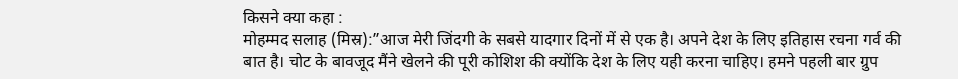किसने क्या कहा :
मोहम्मद सलाह (मिस्र):”आज मेरी जिंदगी के सबसे यादगार दिनों में से एक है। अपने देश के लिए इतिहास रचना गर्व की बात है। चोट के बावजूद मैंने खेलने की पूरी कोशिश की क्योंकि देश के लिए यही करना चाहिए। हमने पहली बार ग्रुप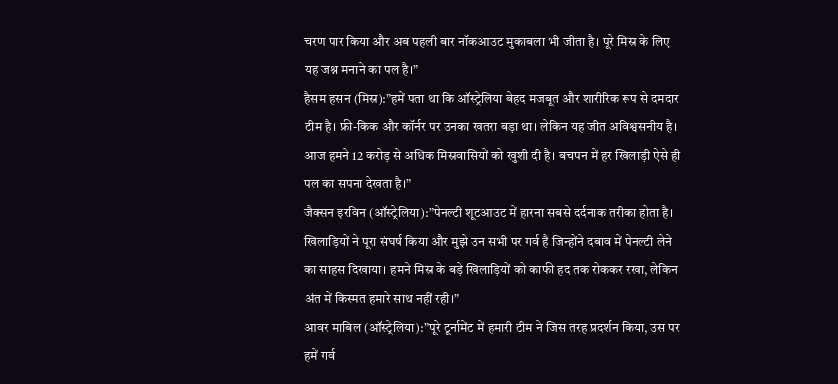चरण पार किया और अब पहली बार नॉकआउट मुकाबला भी जीता है। पूरे मिस्र के लिए यह जश्न मनाने का पल है।”
हैसम हसन (मिस्र):”हमें पता था कि ऑस्ट्रेलिया बेहद मजबूत और शारीरिक रूप से दमदार टीम है। फ्री-किक और कॉर्नर पर उनका खतरा बड़ा था। लेकिन यह जीत अविश्वसनीय है। आज हमने 12 करोड़ से अधिक मिस्रवासियों को खुशी दी है। बचपन में हर खिलाड़ी ऐसे ही पल का सपना देखता है।”
जैक्सन इरविन (ऑस्ट्रेलिया):”पेनल्टी शूटआउट में हारना सबसे दर्दनाक तरीका होता है। खिलाड़ियों ने पूरा संघर्ष किया और मुझे उन सभी पर गर्व है जिन्होंने दबाव में पेनल्टी लेने का साहस दिखाया। हमने मिस्र के बड़े खिलाड़ियों को काफी हद तक रोककर रखा, लेकिन अंत में किस्मत हमारे साथ नहीं रही।”
आवर माबिल (ऑस्ट्रेलिया):”पूरे टूर्नामेंट में हमारी टीम ने जिस तरह प्रदर्शन किया, उस पर हमें गर्व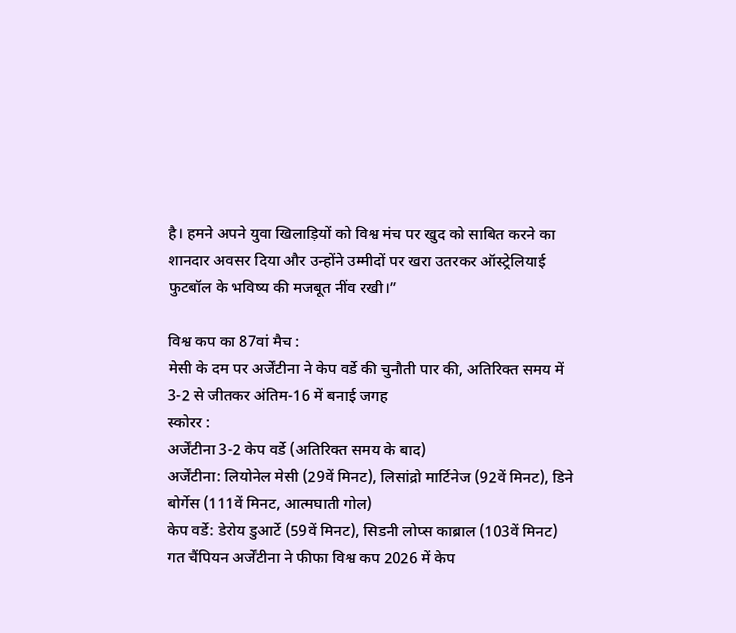है। हमने अपने युवा खिलाड़ियों को विश्व मंच पर खुद को साबित करने का शानदार अवसर दिया और उन्होंने उम्मीदों पर खरा उतरकर ऑस्ट्रेलियाई फुटबॉल के भविष्य की मजबूत नींव रखी।”

विश्व कप का 87वां मैच :
मेसी के दम पर अर्जेंटीना ने केप वर्डे की चुनौती पार की, अतिरिक्त समय में 3-2 से जीतकर अंतिम-16 में बनाई जगह
स्कोरर :
अर्जेंटीना 3-2 केप वर्डे (अतिरिक्त समय के बाद)
अर्जेंटीना: लियोनेल मेसी (29वें मिनट), लिसांद्रो मार्टिनेज (92वें मिनट), डिने बोर्गेस (111वें मिनट, आत्मघाती गोल)
केप वर्डे: डेरोय डुआर्टे (59वें मिनट), सिडनी लोप्स काब्राल (103वें मिनट)
गत चैंपियन अर्जेंटीना ने फीफा विश्व कप 2026 में केप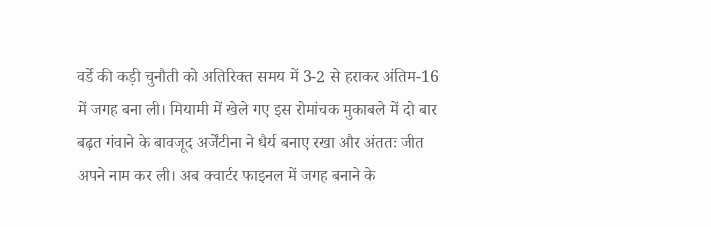वर्डे की कड़ी चुनौती को अतिरिक्त समय में 3-2 से हराकर अंतिम-16 में जगह बना ली। मियामी में खेले गए इस रोमांचक मुकाबले में दो बार बढ़त गंवाने के बावजूद अर्जेंटीना ने धैर्य बनाए रखा और अंततः जीत अपने नाम कर ली। अब क्वार्टर फाइनल में जगह बनाने के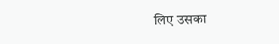लिए उसका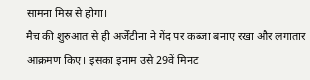सामना मिस्र से होगा।
मैच की शुरुआत से ही अर्जेंटीना ने गेंद पर कब्जा बनाए रखा और लगातार आक्रमण किए। इसका इनाम उसे 29वें मिनट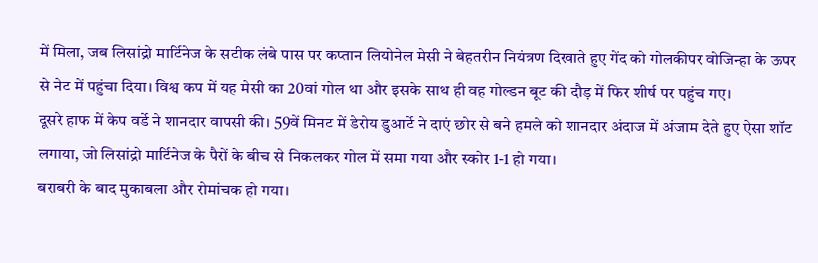में मिला, जब लिसांद्रो मार्टिनेज के सटीक लंबे पास पर कप्तान लियोनेल मेसी ने बेहतरीन नियंत्रण दिखाते हुए गेंद को गोलकीपर वोजिन्हा के ऊपर से नेट में पहुंचा दिया। विश्व कप में यह मेसी का 20वां गोल था और इसके साथ ही वह गोल्डन बूट की दौड़ में फिर शीर्ष पर पहुंच गए।
दूसरे हाफ में केप वर्डे ने शानदार वापसी की। 59वें मिनट में डेरोय डुआर्टे ने दाएं छोर से बने हमले को शानदार अंदाज में अंजाम देते हुए ऐसा शॉट लगाया, जो लिसांद्रो मार्टिनेज के पैरों के बीच से निकलकर गोल में समा गया और स्कोर 1-1 हो गया।
बराबरी के बाद मुकाबला और रोमांचक हो गया।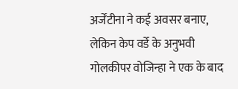अर्जेंटीना ने कई अवसर बनाए, लेकिन केप वर्डे के अनुभवी गोलकीपर वोजिन्हा ने एक के बाद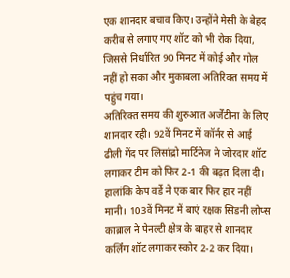एक शानदार बचाव किए। उन्होंने मेसी के बेहद करीब से लगाए गए शॉट को भी रोक दिया, जिससे निर्धारित 90 मिनट में कोई और गोल नहीं हो सका और मुकाबला अतिरिक्त समय में पहुंच गया।
अतिरिक्त समय की शुरुआत अर्जेंटीना के लिए शानदार रही। 92वें मिनट में कॉर्नर से आई ढीली गेंद पर लिसांद्रो मार्टिनेज ने जोरदार शॉट लगाकर टीम को फिर 2-1 की बढ़त दिला दी। हालांकि केप वर्डे ने एक बार फिर हार नहीं मानी। 103वें मिनट में बाएं रक्षक सिडनी लोप्स काब्राल ने पेनल्टी क्षेत्र के बाहर से शानदार कर्लिंग शॉट लगाकर स्कोर 2-2 कर दिया।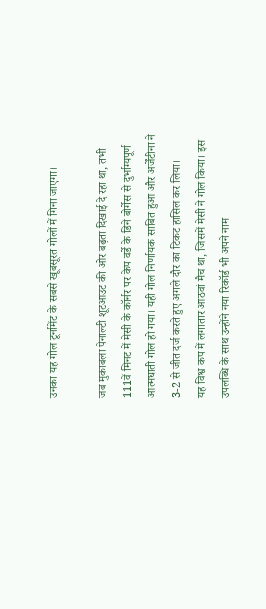उनका यह गोल टूर्नामेंट के सबसे खूबसूरत गोलों में गिना जाएगा।

जब मुकाबला पेनाल्टी शूटआउट की ओर बढ़ता दिखाई दे रहा था, तभी 111वें मिनट में मेसी के कॉर्नर पर केप वर्डे के डिने बोर्गेस से दुर्भाग्यपूर्ण आत्मघाती गोल हो गया। यही गोल निर्णायक साबित हुआ और अर्जेंटीना ने 3-2 से जीत दर्ज करते हुए अगले दौर का टिकट हासिल कर लिया।
यह विश्व कप में लगातार आठवां मैच था, जिसमें मेसी ने गोल किया। इस उपलब्धि के साथ उन्होंने नया रिकॉर्ड भी अपने नाम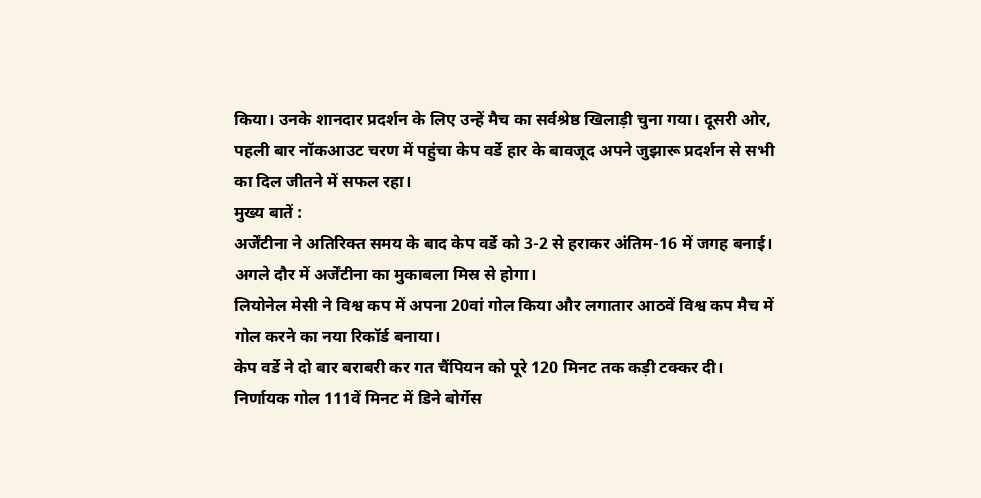किया। उनके शानदार प्रदर्शन के लिए उन्हें मैच का सर्वश्रेष्ठ खिलाड़ी चुना गया। दूसरी ओर, पहली बार नॉकआउट चरण में पहुंचा केप वर्डे हार के बावजूद अपने जुझारू प्रदर्शन से सभी का दिल जीतने में सफल रहा।
मुख्य बातें :
अर्जेंटीना ने अतिरिक्त समय के बाद केप वर्डे को 3-2 से हराकर अंतिम-16 में जगह बनाई।
अगले दौर में अर्जेंटीना का मुकाबला मिस्र से होगा।
लियोनेल मेसी ने विश्व कप में अपना 20वां गोल किया और लगातार आठवें विश्व कप मैच में गोल करने का नया रिकॉर्ड बनाया।
केप वर्डे ने दो बार बराबरी कर गत चैंपियन को पूरे 120 मिनट तक कड़ी टक्कर दी।
निर्णायक गोल 111वें मिनट में डिने बोर्गेस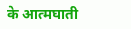के आत्मघाती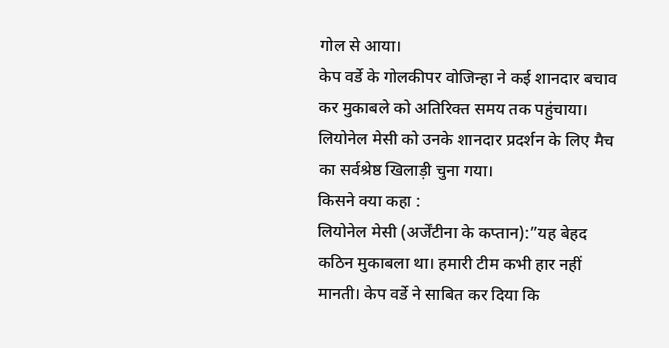गोल से आया।
केप वर्डे के गोलकीपर वोजिन्हा ने कई शानदार बचाव कर मुकाबले को अतिरिक्त समय तक पहुंचाया।
लियोनेल मेसी को उनके शानदार प्रदर्शन के लिए मैच का सर्वश्रेष्ठ खिलाड़ी चुना गया।
किसने क्या कहा :
लियोनेल मेसी (अर्जेंटीना के कप्तान):”यह बेहद कठिन मुकाबला था। हमारी टीम कभी हार नहीं मानती। केप वर्डे ने साबित कर दिया कि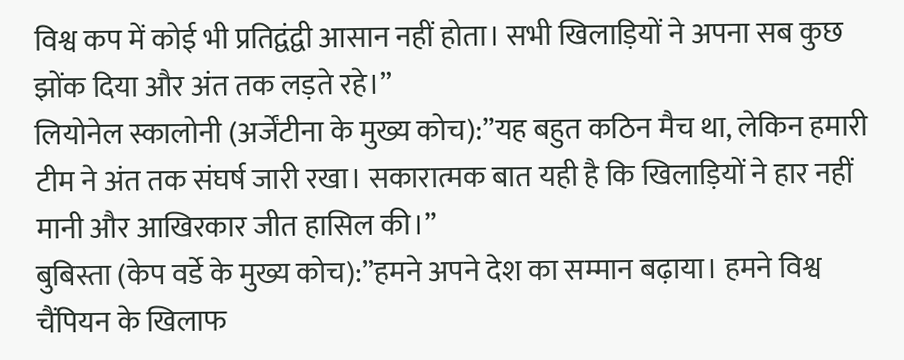विश्व कप में कोई भी प्रतिद्वंद्वी आसान नहीं होता। सभी खिलाड़ियों ने अपना सब कुछ झोंक दिया और अंत तक लड़ते रहे।”
लियोनेल स्कालोनी (अर्जेंटीना के मुख्य कोच):”यह बहुत कठिन मैच था, लेकिन हमारी टीम ने अंत तक संघर्ष जारी रखा। सकारात्मक बात यही है कि खिलाड़ियों ने हार नहीं मानी और आखिरकार जीत हासिल की।”
बुबिस्ता (केप वर्डे के मुख्य कोच):”हमने अपने देश का सम्मान बढ़ाया। हमने विश्व चैंपियन के खिलाफ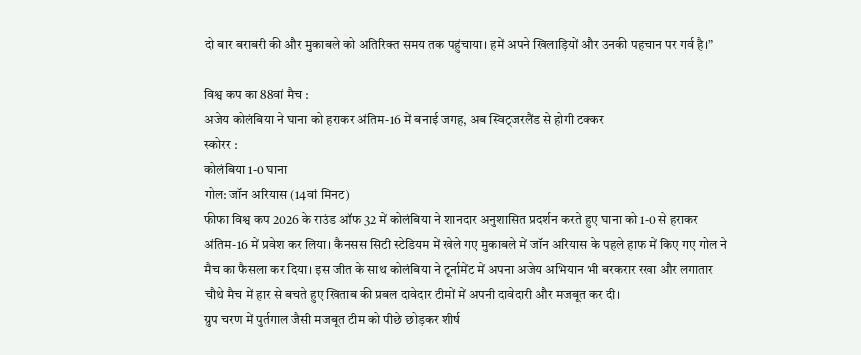दो बार बराबरी की और मुकाबले को अतिरिक्त समय तक पहुंचाया। हमें अपने खिलाड़ियों और उनकी पहचान पर गर्व है।”

विश्व कप का 88वां मैच :
अजेय कोलंबिया ने घाना को हराकर अंतिम-16 में बनाई जगह, अब स्विट्जरलैंड से होगी टक्कर
स्कोरर :
कोलंबिया 1-0 घाना
गोल: जॉन अरियास (14वां मिनट)
फीफा विश्व कप 2026 के राउंड ऑफ 32 में कोलंबिया ने शानदार अनुशासित प्रदर्शन करते हुए घाना को 1-0 से हराकर अंतिम-16 में प्रवेश कर लिया। कैनसस सिटी स्टेडियम में खेले गए मुकाबले में जॉन अरियास के पहले हाफ में किए गए गोल ने मैच का फैसला कर दिया। इस जीत के साथ कोलंबिया ने टूर्नामेंट में अपना अजेय अभियान भी बरकरार रखा और लगातार चौथे मैच में हार से बचते हुए खिताब की प्रबल दावेदार टीमों में अपनी दावेदारी और मजबूत कर दी।
ग्रुप चरण में पुर्तगाल जैसी मजबूत टीम को पीछे छोड़कर शीर्ष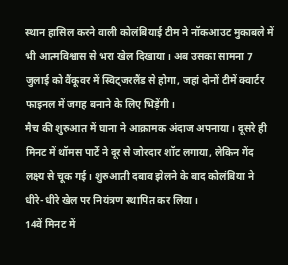स्थान हासिल करने वाली कोलंबियाई टीम ने नॉकआउट मुकाबले में भी आत्मविश्वास से भरा खेल दिखाया। अब उसका सामना 7 जुलाई को वैंकूवर में स्विट्जरलैंड से होगा, जहां दोनों टीमें क्वार्टर फाइनल में जगह बनाने के लिए भिड़ेंगी।
मैच की शुरुआत में घाना ने आक्रामक अंदाज अपनाया। दूसरे ही मिनट में थॉमस पार्टे ने दूर से जोरदार शॉट लगाया, लेकिन गेंद लक्ष्य से चूक गई। शुरुआती दबाव झेलने के बाद कोलंबिया ने धीरे-धीरे खेल पर नियंत्रण स्थापित कर लिया।
14वें मिनट में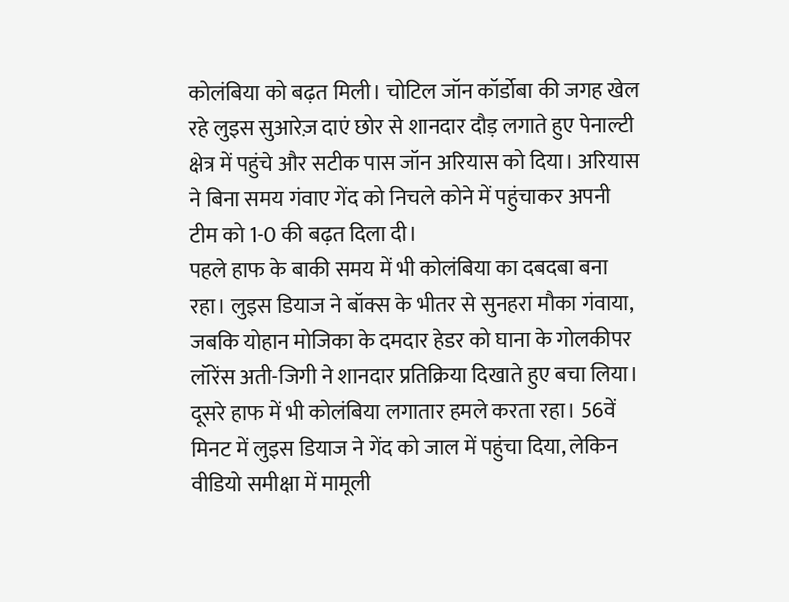कोलंबिया को बढ़त मिली। चोटिल जॉन कॉर्डोबा की जगह खेल रहे लुइस सुआरेज़ दाएं छोर से शानदार दौड़ लगाते हुए पेनाल्टी क्षेत्र में पहुंचे और सटीक पास जॉन अरियास को दिया। अरियास ने बिना समय गंवाए गेंद को निचले कोने में पहुंचाकर अपनी टीम को 1-0 की बढ़त दिला दी।
पहले हाफ के बाकी समय में भी कोलंबिया का दबदबा बना रहा। लुइस डियाज ने बॉक्स के भीतर से सुनहरा मौका गंवाया, जबकि योहान मोजिका के दमदार हेडर को घाना के गोलकीपर लॉरेंस अती-जिगी ने शानदार प्रतिक्रिया दिखाते हुए बचा लिया।
दूसरे हाफ में भी कोलंबिया लगातार हमले करता रहा। 56वें मिनट में लुइस डियाज ने गेंद को जाल में पहुंचा दिया, लेकिन वीडियो समीक्षा में मामूली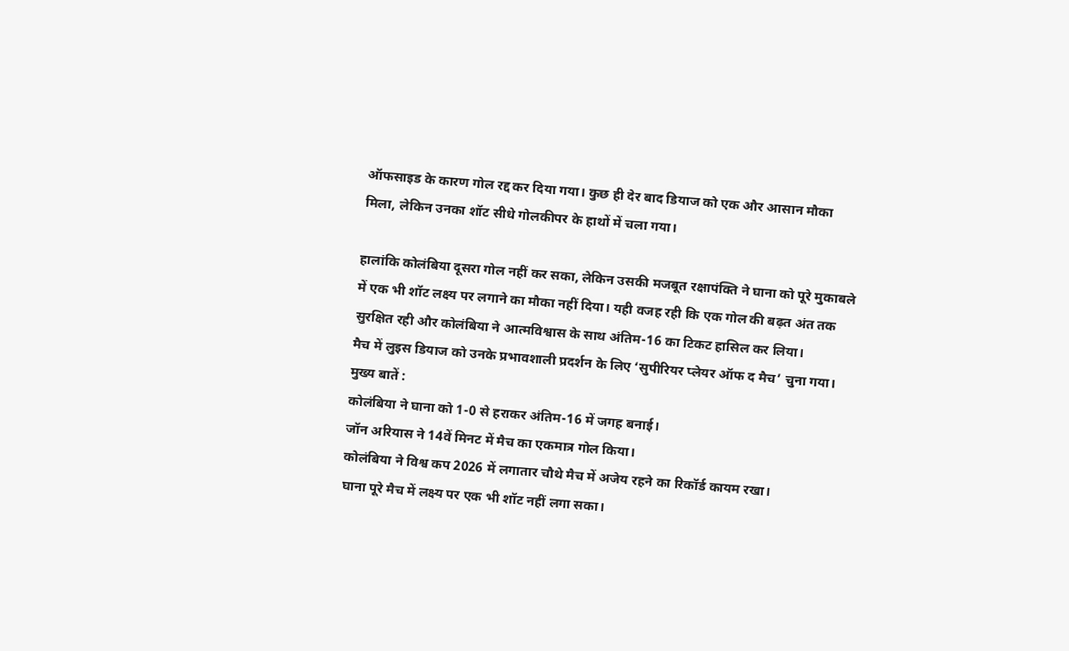ऑफसाइड के कारण गोल रद्द कर दिया गया। कुछ ही देर बाद डियाज को एक और आसान मौका मिला, लेकिन उनका शॉट सीधे गोलकीपर के हाथों में चला गया।

हालांकि कोलंबिया दूसरा गोल नहीं कर सका, लेकिन उसकी मजबूत रक्षापंक्ति ने घाना को पूरे मुकाबले में एक भी शॉट लक्ष्य पर लगाने का मौका नहीं दिया। यही वजह रही कि एक गोल की बढ़त अंत तक सुरक्षित रही और कोलंबिया ने आत्मविश्वास के साथ अंतिम-16 का टिकट हासिल कर लिया।
मैच में लुइस डियाज को उनके प्रभावशाली प्रदर्शन के लिए ‘सुपीरियर प्लेयर ऑफ द मैच’ चुना गया।
मुख्य बातें :
कोलंबिया ने घाना को 1-0 से हराकर अंतिम-16 में जगह बनाई।
जॉन अरियास ने 14वें मिनट में मैच का एकमात्र गोल किया।
कोलंबिया ने विश्व कप 2026 में लगातार चौथे मैच में अजेय रहने का रिकॉर्ड कायम रखा।
घाना पूरे मैच में लक्ष्य पर एक भी शॉट नहीं लगा सका।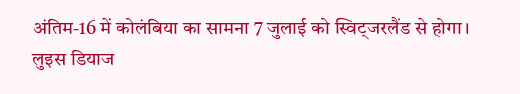अंतिम-16 में कोलंबिया का सामना 7 जुलाई को स्विट्जरलैंड से होगा।
लुइस डियाज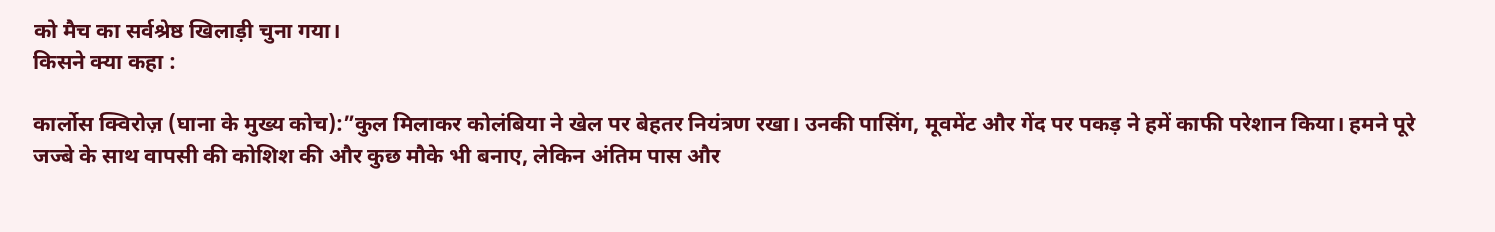को मैच का सर्वश्रेष्ठ खिलाड़ी चुना गया।
किसने क्या कहा :

कार्लोस क्विरोज़ (घाना के मुख्य कोच):”कुल मिलाकर कोलंबिया ने खेल पर बेहतर नियंत्रण रखा। उनकी पासिंग, मूवमेंट और गेंद पर पकड़ ने हमें काफी परेशान किया। हमने पूरे जज्बे के साथ वापसी की कोशिश की और कुछ मौके भी बनाए, लेकिन अंतिम पास और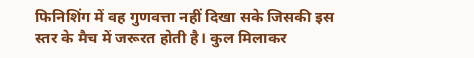फिनिशिंग में वह गुणवत्ता नहीं दिखा सके जिसकी इस स्तर के मैच में जरूरत होती है। कुल मिलाकर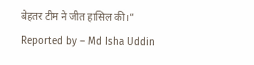बेहतर टीम ने जीत हासिल की।”
Reported by – Md Isha Uddin